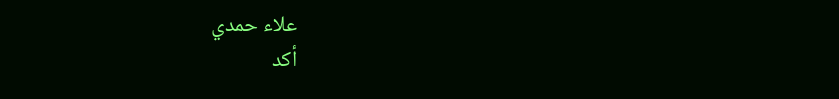علاء حمدي
أكد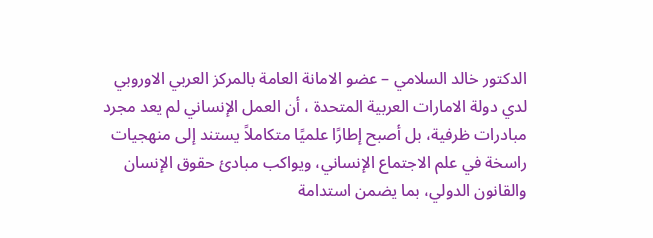الدكتور خالد السلامي – عضو الامانة العامة بالمركز العربي الاوروبي لدي دولة الامارات العربية المتحدة ، أن العمل الإنساني لم يعد مجرد مبادرات ظرفية، بل أصبح إطارًا علميًا متكاملاً يستند إلى منهجيات راسخة في علم الاجتماع الإنساني، ويواكب مبادئ حقوق الإنسان والقانون الدولي، بما يضمن استدامة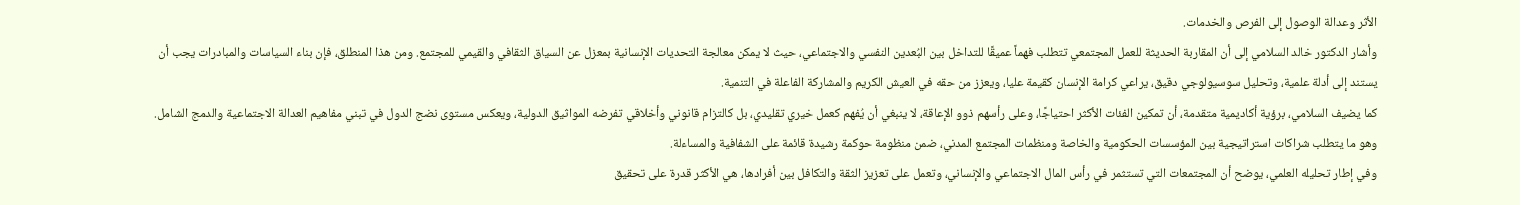الأثر وعدالة الوصول إلى الفرص والخدمات.
وأشار الدكتور خالد السلامي إلى أن المقاربة الحديثة للعمل المجتمعي تتطلب فهماً عميقًا للتداخل بين البُعدين النفسي والاجتماعي، حيث لا يمكن معالجة التحديات الإنسانية بمعزل عن السياق الثقافي والقيمي للمجتمع. ومن هذا المنطلق، فإن بناء السياسات والمبادرات يجب أن يستند إلى أدلة علمية، وتحليل سوسيولوجي دقيق، يراعي كرامة الإنسان كقيمة عليا، ويعزز من حقه في العيش الكريم والمشاركة الفاعلة في التنمية.
كما يضيف السلامي، برؤية أكاديمية متقدمة، أن تمكين الفئات الأكثر احتياجًا، وعلى رأسهم ذوو الإعاقة، لا ينبغي أن يُفهم كعمل خيري تقليدي، بل كالتزام قانوني وأخلاقي تفرضه المواثيق الدولية، ويعكس مستوى نضج الدول في تبني مفاهيم العدالة الاجتماعية والدمج الشامل. وهو ما يتطلب شراكات استراتيجية بين المؤسسات الحكومية والخاصة ومنظمات المجتمع المدني، ضمن منظومة حوكمة رشيدة قائمة على الشفافية والمساءلة.
وفي إطار تحليله العلمي، يوضح أن المجتمعات التي تستثمر في رأس المال الاجتماعي والإنساني، وتعمل على تعزيز الثقة والتكافل بين أفرادها، هي الأكثر قدرة على تحقيق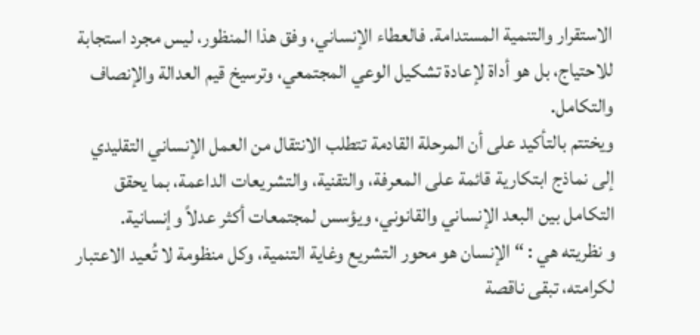الاستقرار والتنمية المستدامة. فالعطاء الإنساني، وفق هذا المنظور، ليس مجرد استجابة للاحتياج، بل هو أداة لإعادة تشكيل الوعي المجتمعي، وترسيخ قيم العدالة والإنصاف والتكامل.
ويختتم بالتأكيد على أن المرحلة القادمة تتطلب الانتقال من العمل الإنساني التقليدي إلى نماذج ابتكارية قائمة على المعرفة، والتقنية، والتشريعات الداعمة، بما يحقق التكامل بين البعد الإنساني والقانوني، ويؤسس لمجتمعات أكثر عدلاً وإنسانية.
و نظريته هي : “الإنسان هو محور التشريع وغاية التنمية، وكل منظومة لا تُعيد الاعتبار لكرامته، تبقى ناقصة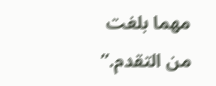مهما بلغت من التقدم.”